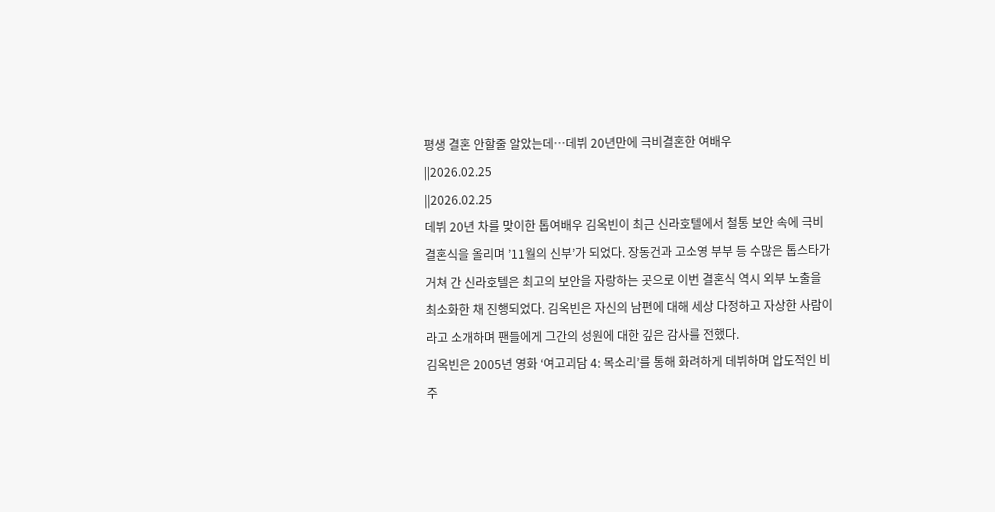평생 결혼 안할줄 알았는데…데뷔 20년만에 극비결혼한 여배우
||2026.02.25
||2026.02.25
데뷔 20년 차를 맞이한 톱여배우 김옥빈이 최근 신라호텔에서 철통 보안 속에 극비 결혼식을 올리며 ’11월의 신부’가 되었다. 장동건과 고소영 부부 등 수많은 톱스타가 거쳐 간 신라호텔은 최고의 보안을 자랑하는 곳으로 이번 결혼식 역시 외부 노출을 최소화한 채 진행되었다. 김옥빈은 자신의 남편에 대해 세상 다정하고 자상한 사람이라고 소개하며 팬들에게 그간의 성원에 대한 깊은 감사를 전했다.
김옥빈은 2005년 영화 ‘여고괴담 4: 목소리’를 통해 화려하게 데뷔하며 압도적인 비주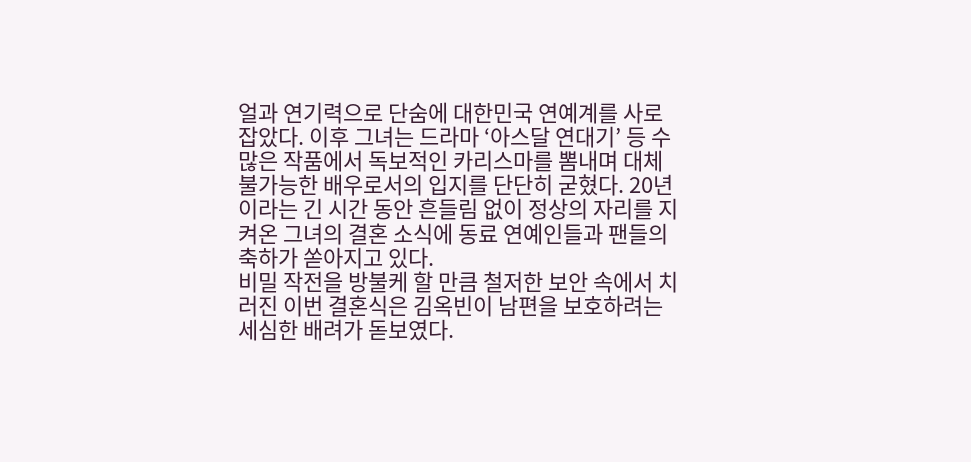얼과 연기력으로 단숨에 대한민국 연예계를 사로잡았다. 이후 그녀는 드라마 ‘아스달 연대기’ 등 수많은 작품에서 독보적인 카리스마를 뽐내며 대체 불가능한 배우로서의 입지를 단단히 굳혔다. 20년이라는 긴 시간 동안 흔들림 없이 정상의 자리를 지켜온 그녀의 결혼 소식에 동료 연예인들과 팬들의 축하가 쏟아지고 있다.
비밀 작전을 방불케 할 만큼 철저한 보안 속에서 치러진 이번 결혼식은 김옥빈이 남편을 보호하려는 세심한 배려가 돋보였다.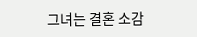그녀는 결혼 소감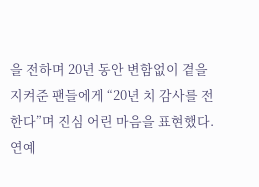을 전하며 20년 동안 변함없이 곁을 지켜준 팬들에게 “20년 치 감사를 전한다”며 진심 어린 마음을 표현했다. 연예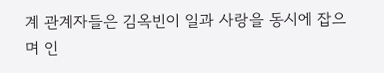계 관계자들은 김옥빈이 일과 사랑을 동시에 잡으며 인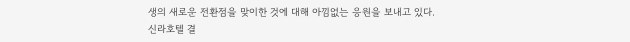생의 새로운 전환점을 맞이한 것에 대해 아낌없는 응원을 보내고 있다.
신라호텔 결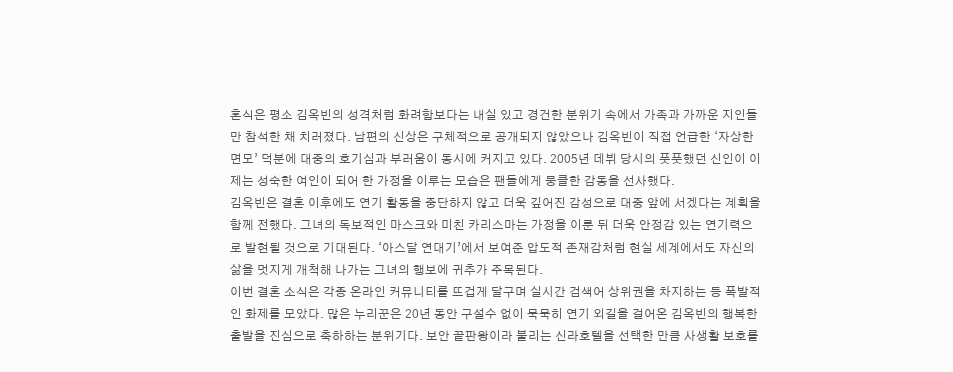혼식은 평소 김옥빈의 성격처럼 화려함보다는 내실 있고 경건한 분위기 속에서 가족과 가까운 지인들만 참석한 채 치러졌다. 남편의 신상은 구체적으로 공개되지 않았으나 김옥빈이 직접 언급한 ‘자상한 면모’ 덕분에 대중의 호기심과 부러움이 동시에 커지고 있다. 2005년 데뷔 당시의 풋풋했던 신인이 이제는 성숙한 여인이 되어 한 가정을 이루는 모습은 팬들에게 뭉클한 감동을 선사했다.
김옥빈은 결혼 이후에도 연기 활동을 중단하지 않고 더욱 깊어진 감성으로 대중 앞에 서겠다는 계획을 함께 전했다. 그녀의 독보적인 마스크와 미친 카리스마는 가정을 이룬 뒤 더욱 안정감 있는 연기력으로 발현될 것으로 기대된다. ‘아스달 연대기’에서 보여준 압도적 존재감처럼 현실 세계에서도 자신의 삶을 멋지게 개척해 나가는 그녀의 행보에 귀추가 주목된다.
이번 결혼 소식은 각종 온라인 커뮤니티를 뜨겁게 달구며 실시간 검색어 상위권을 차지하는 등 폭발적인 화제를 모았다. 많은 누리꾼은 20년 동안 구설수 없이 묵묵히 연기 외길을 걸어온 김옥빈의 행복한 출발을 진심으로 축하하는 분위기다. 보안 끝판왕이라 불리는 신라호텔을 선택한 만큼 사생활 보호를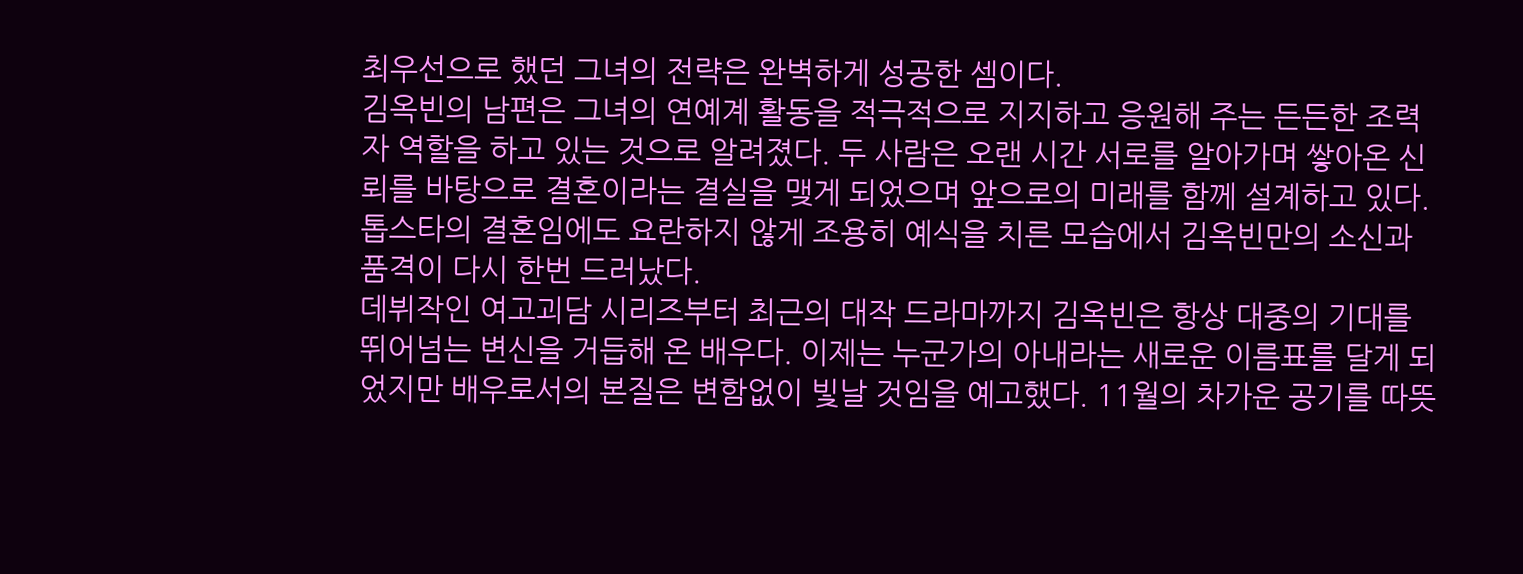최우선으로 했던 그녀의 전략은 완벽하게 성공한 셈이다.
김옥빈의 남편은 그녀의 연예계 활동을 적극적으로 지지하고 응원해 주는 든든한 조력자 역할을 하고 있는 것으로 알려졌다. 두 사람은 오랜 시간 서로를 알아가며 쌓아온 신뢰를 바탕으로 결혼이라는 결실을 맺게 되었으며 앞으로의 미래를 함께 설계하고 있다. 톱스타의 결혼임에도 요란하지 않게 조용히 예식을 치른 모습에서 김옥빈만의 소신과 품격이 다시 한번 드러났다.
데뷔작인 여고괴담 시리즈부터 최근의 대작 드라마까지 김옥빈은 항상 대중의 기대를 뛰어넘는 변신을 거듭해 온 배우다. 이제는 누군가의 아내라는 새로운 이름표를 달게 되었지만 배우로서의 본질은 변함없이 빛날 것임을 예고했다. 11월의 차가운 공기를 따뜻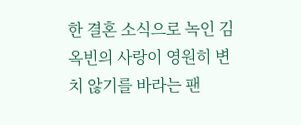한 결혼 소식으로 녹인 김옥빈의 사랑이 영원히 변치 않기를 바라는 팬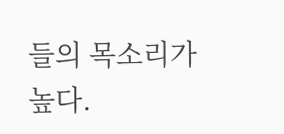들의 목소리가 높다.